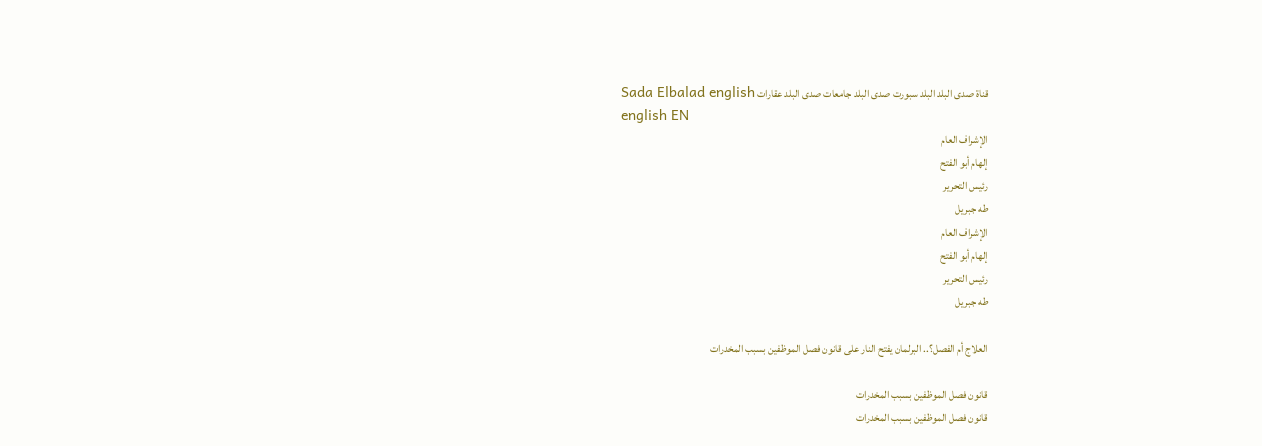قناة صدى البلد البلد سبورت صدى البلد جامعات صدى البلد عقارات Sada Elbalad english
english EN
الإشراف العام
إلهام أبو الفتح
رئيس التحرير
طه جبريل
الإشراف العام
إلهام أبو الفتح
رئيس التحرير
طه جبريل

العلاج أم الفصل؟.. البرلمان يفتح النار على قانون فصل الموظفين بسبب المخدرات

قانون فصل الموظفين بسبب المخدرات
قانون فصل الموظفين بسبب المخدرات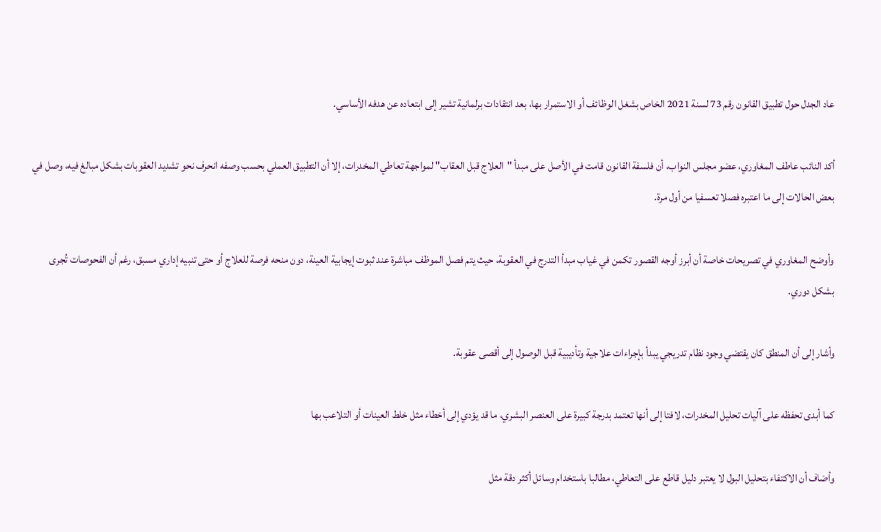عاد الجدل حول تطبيق القانون رقم 73 لسنة 2021 الخاص بشغل الوظائف أو الاستمرار بها، بعد انتقادات برلمانية تشير إلى ابتعاده عن هدفه الأساسي.

أكد النائب عاطف المغاوري، عضو مجلس النواب، أن فلسفة القانون قامت في الأصل على مبدأ "العلاج قبل العقاب" لمواجهة تعاطي المخدرات، إلا أن التطبيق العملي بحسب وصفه انحرف نحو تشديد العقوبات بشكل مبالغ فيه، وصل في بعض الحالات إلى ما اعتبره فصلا تعسفيا من أول مرة.

وأوضح المغاوري في تصريحات خاصة أن أبرز أوجه القصور تكمن في غياب مبدأ التدرج في العقوبة، حيث يتم فصل الموظف مباشرة عند ثبوت إيجابية العينة، دون منحه فرصة للعلاج أو حتى تنبيه إداري مسبق، رغم أن الفحوصات تُجرى بشكل دوري.

وأشار إلى أن المنطق كان يقتضي وجود نظام تدريجي يبدأ بإجراءات علاجية وتأديبية قبل الوصول إلى أقصى عقوبة.

كما أبدى تحفظه على آليات تحليل المخدرات، لافتا إلى أنها تعتمد بدرجة كبيرة على العنصر البشري، ما قد يؤدي إلى أخطاء مثل خلط العينات أو التلاعب بها

وأضاف أن الاكتفاء بتحليل البول لا يعتبر دليل قاطع على التعاطي، مطالبا باستخدام وسائل أكثر دقة مثل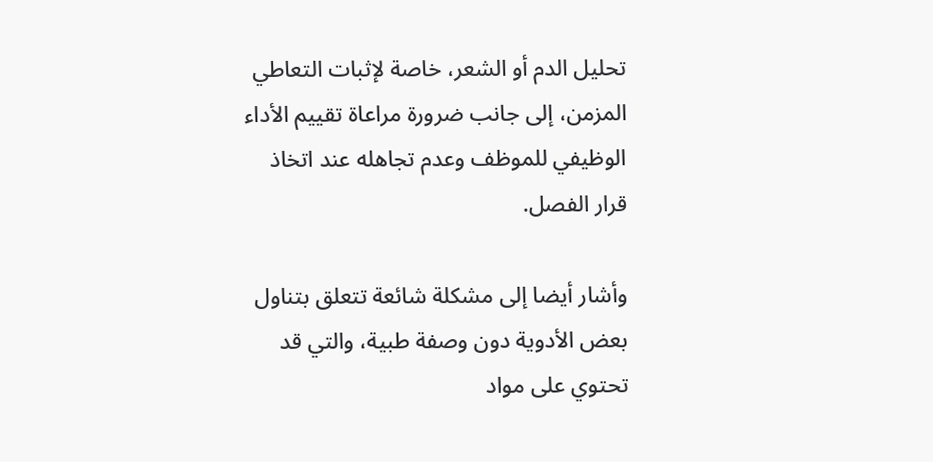تحليل الدم أو الشعر، خاصة لإثبات التعاطي المزمن، إلى جانب ضرورة مراعاة تقييم الأداء الوظيفي للموظف وعدم تجاهله عند اتخاذ قرار الفصل.

وأشار أيضا إلى مشكلة شائعة تتعلق بتناول بعض الأدوية دون وصفة طبية، والتي قد تحتوي على مواد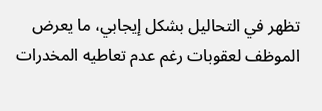تظهر في التحاليل بشكل إيجابي، ما يعرض الموظف لعقوبات رغم عدم تعاطيه المخدرات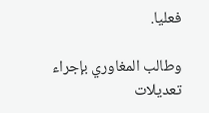فعليا.

وطالب المغاوري بإجراء تعديلات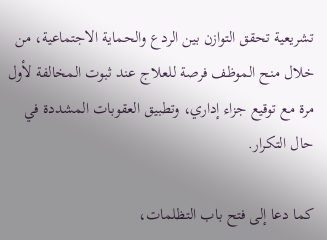تشريعية تحقق التوازن بين الردع والحماية الاجتماعية، من خلال منح الموظف فرصة للعلاج عند ثبوت المخالفة لأول مرة مع توقيع جزاء إداري، وتطبيق العقوبات المشددة في حال التكرار.

كما دعا إلى فتح باب التظلمات،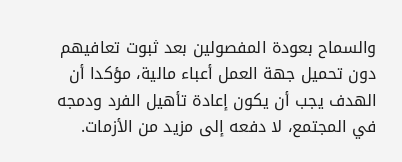والسماح بعودة المفصولين بعد ثبوت تعافيهم دون تحميل جهة العمل أعباء مالية، مؤكدا أن الهدف يجب أن يكون إعادة تأهيل الفرد ودمجه في المجتمع، لا دفعه إلى مزيد من الأزمات.